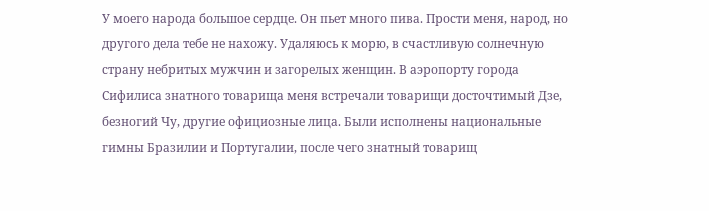У моего народа большое сердце. Он пьет много пива. Прости меня, народ, но другого дела тебе не нахожу. Удаляюсь к морю, в счастливую солнечную страну небритых мужчин и загорелых женщин. В аэропорту города Сифилиса знатного товарища меня встречали товарищи досточтимый Дзе, безногий Чу, другие официозные лица. Были исполнены национальные гимны Бразилии и Португалии, после чего знатный товарищ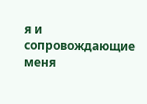я и сопровождающие меня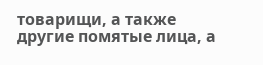товарищи, а также другие помятые лица, а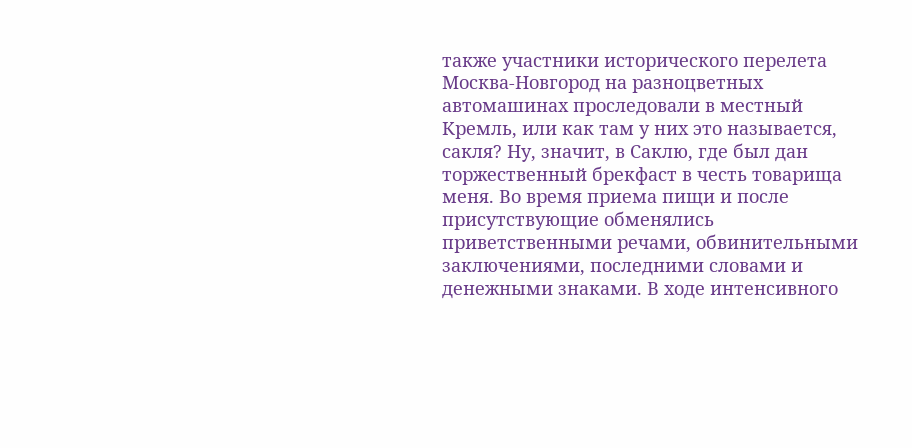также участники исторического перелета Москва-Новгород на разноцветных автомашинах проследовали в местный Кремль, или как там у них это называется, сакля? Ну, значит, в Саклю, где был дан торжественный брекфаст в честь товарища меня. Во время приема пищи и после присутствующие обменялись приветственными речами, обвинительными заключениями, последними словами и денежными знаками. В ходе интенсивного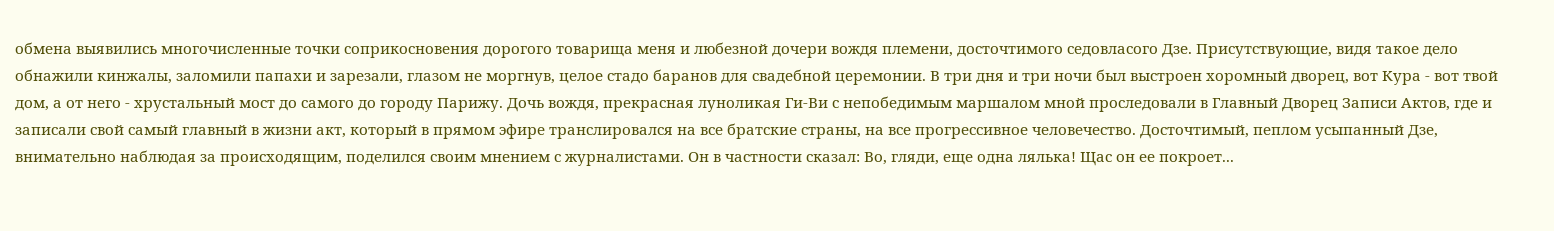обмена выявились многочисленные точки соприкосновения дорогого товарища меня и любезной дочери вождя племени, досточтимого седовласого Дзе. Присутствующие, видя такое дело обнажили кинжалы, заломили папахи и зарезали, глазом не моргнув, целое стадо баранов для свадебной церемонии. В три дня и три ночи был выстроен хоромный дворец, вот Кура - вот твой дом, а от него - хрустальный мост до самого до городу Парижу. Дочь вождя, прекрасная луноликая Ги-Ви с непобедимым маршалом мной проследовали в Главный Дворец Записи Актов, где и записали свой самый главный в жизни акт, который в прямом эфире транслировался на все братские страны, на все прогрессивное человечество. Досточтимый, пеплом усыпанный Дзе, внимательно наблюдая за происходящим, поделился своим мнением с журналистами. Он в частности сказал: Во, гляди, еще одна лялька! Щас он ее покроет...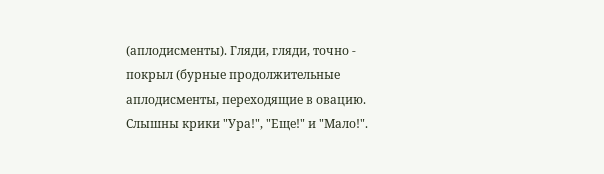(аплодисменты). Гляди, гляди, точно - покрыл (бурные продолжительные аплодисменты, переходящие в овацию. Слышны крики "Ура!", "Еще!" и "Мало!".